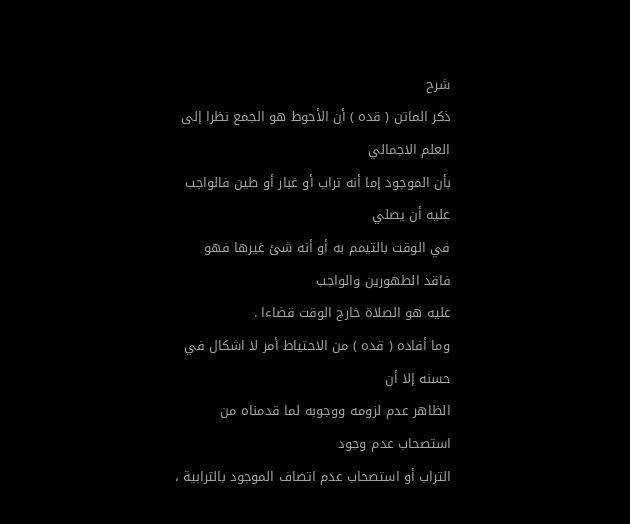شرح
ذكر الماتن ( قده ) أن الأحوط هو الجمع نظرا إلى العلم الاجمالي
بأن الموجود إما أنه تراب أو غبار أو طين فالواجب عليه أن يصلي
في الوقت بالتيمم به أو أنه شئ غيرها فهو فاقد الطهورين والواجب
عليه هو الصلاة خارج الوقت قضاءا .
وما أفاده ( قده ) من الاحتياط أمر لا اشكال في حسنه إلا أن
الظاهر عدم لزومه ووجوبه لما قدمناه من استصحاب عدم وجود
التراب أو استصحاب عدم اتصاف الموجود بالترابية ،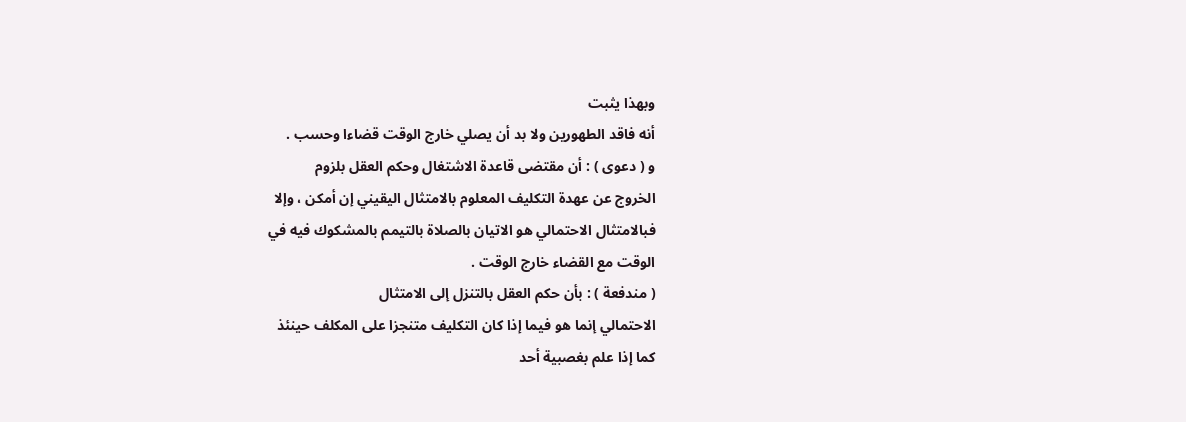وبهذا يثبت
أنه فاقد الطهورين ولا بد أن يصلي خارج الوقت قضاءا وحسب .
و ( دعوى ) : أن مقتضى قاعدة الاشتغال وحكم العقل بلزوم
الخروج عن عهدة التكليف المعلوم بالامتثال اليقيني إن أمكن ، وإلا
فبالامتثال الاحتمالي هو الاتيان بالصلاة بالتيمم بالمشكوك فيه في
الوقت مع القضاء خارج الوقت .
( مندفعة ) : بأن حكم العقل بالتنزل إلى الامتثال
الاحتمالي إنما هو فيما إذا كان التكليف متنجزا على المكلف حينئذ
كما إذا علم بغصبية أحد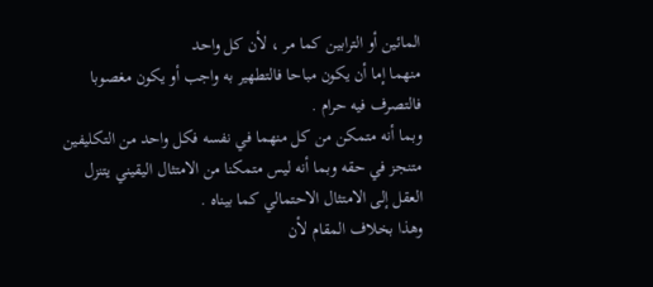المائين أو الترابين كما مر ، لأن كل واحد
منهما إما أن يكون مباحا فالتطهير به واجب أو يكون مغصوبا
فالتصرف فيه حرام .
وبما أنه متمكن من كل منهما في نفسه فكل واحد من التكليفين
متنجز في حقه وبما أنه ليس متمكنا من الامتثال اليقيني يتنزل
العقل إلى الامتثال الاحتمالي كما بيناه .
وهذا بخلاف المقام لأن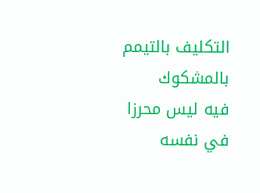التكليف بالتيمم بالمشكوك
فيه ليس محرزا في نفسه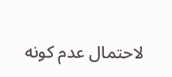لاحتمال عدم كونه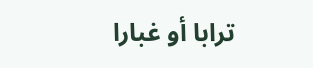ترابا أو غبارا